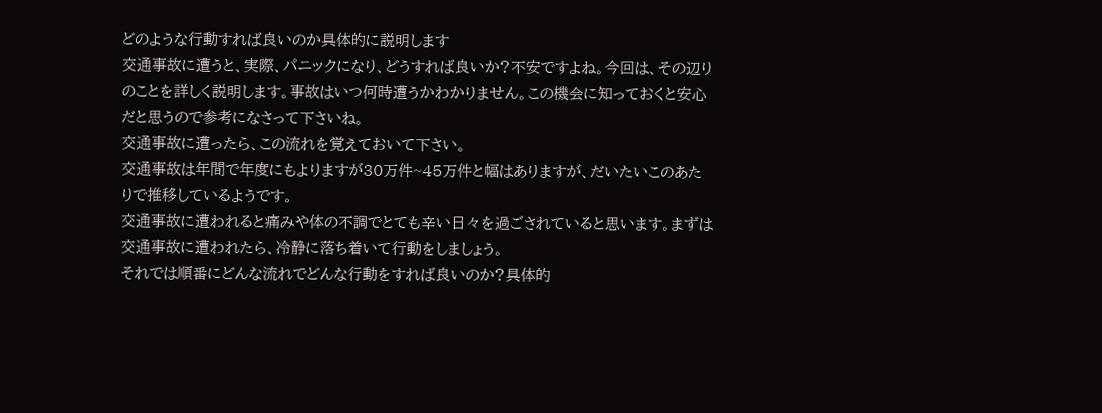どのような行動すれば良いのか具体的に説明します
交通事故に遭うと、実際、パニックになり、どうすれば良いか?不安ですよね。今回は、その辺りのことを詳しく説明します。事故はいつ何時遭うかわかりません。この機会に知っておくと安心だと思うので参考になさって下さいね。
交通事故に遭ったら、この流れを覚えておいて下さい。
交通事故は年間で年度にもよりますが30万件~45万件と幅はありますが、だいたいこのあたりで推移しているようです。
交通事故に遭われると痛みや体の不調でとても辛い日々を過ごされていると思います。まずは交通事故に遭われたら、冷静に落ち着いて行動をしましょう。
それでは順番にどんな流れでどんな行動をすれば良いのか?具体的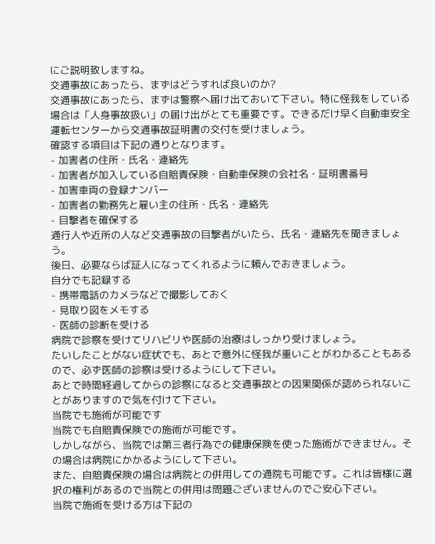にご説明致しますね。
交通事故にあったら、まずはどうすれば良いのか?
交通事故にあったら、まずは警察へ届け出ておいて下さい。特に怪我をしている場合は「人身事故扱い」の届け出がとても重要です。できるだけ早く自動車安全運転センターから交通事故証明書の交付を受けましょう。
確認する項目は下記の通りとなります。
- 加害者の住所・氏名・連絡先
- 加害者が加入している自賠責保険・自動車保険の会社名・証明書番号
- 加害車両の登録ナンバー
- 加害者の勤務先と雇い主の住所・氏名・連絡先
- 目撃者を確保する
通行人や近所の人など交通事故の目撃者がいたら、氏名・連絡先を聞きましょう。
後日、必要ならば証人になってくれるように頼んでおきましょう。
自分でも記録する
- 携帯電話のカメラなどで撮影しておく
- 見取り図をメモする
- 医師の診断を受ける
病院で診察を受けてリハビリや医師の治療はしっかり受けましょう。
たいしたことがない症状でも、あとで意外に怪我が重いことがわかることもあるので、必ず医師の診察は受けるようにして下さい。
あとで時間経過してからの診察になると交通事故との因果関係が認められないことがありますので気を付けて下さい。
当院でも施術が可能です
当院でも自賠責保険での施術が可能です。
しかしながら、当院では第三者行為での健康保険を使った施術ができません。その場合は病院にかかるようにして下さい。
また、自賠責保険の場合は病院との併用しての通院も可能です。これは皆様に選択の権利があるので当院との併用は問題ございませんのでご安心下さい。
当院で施術を受ける方は下記の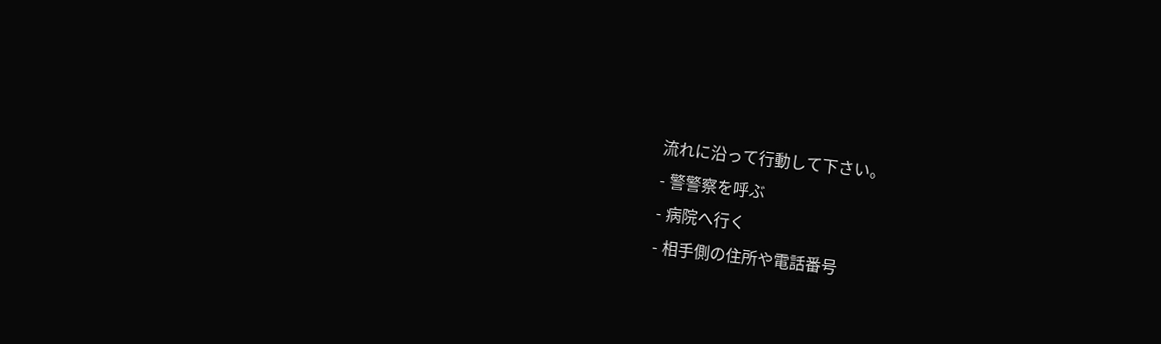流れに沿って行動して下さい。
- 警警察を呼ぶ
- 病院へ行く
- 相手側の住所や電話番号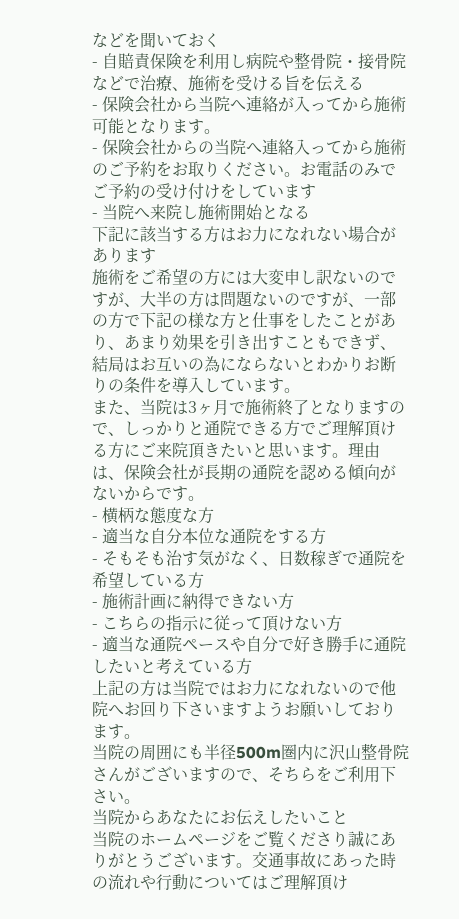などを聞いておく
- 自賠責保険を利用し病院や整骨院・接骨院などで治療、施術を受ける旨を伝える
- 保険会社から当院へ連絡が入ってから施術可能となります。
- 保険会社からの当院へ連絡入ってから施術のご予約をお取りください。お電話のみでご予約の受け付けをしています
- 当院へ来院し施術開始となる
下記に該当する方はお力になれない場合があります
施術をご希望の方には大変申し訳ないのですが、大半の方は問題ないのですが、一部の方で下記の様な方と仕事をしたことがあり、あまり効果を引き出すこともできず、結局はお互いの為にならないとわかりお断りの条件を導入しています。
また、当院は3ヶ月で施術終了となりますので、しっかりと通院できる方でご理解頂ける方にご来院頂きたいと思います。理由は、保険会社が長期の通院を認める傾向がないからです。
- 横柄な態度な方
- 適当な自分本位な通院をする方
- そもそも治す気がなく、日数稼ぎで通院を希望している方
- 施術計画に納得できない方
- こちらの指示に従って頂けない方
- 適当な通院ペースや自分で好き勝手に通院したいと考えている方
上記の方は当院ではお力になれないので他院へお回り下さいますようお願いしております。
当院の周囲にも半径500m圏内に沢山整骨院さんがございますので、そちらをご利用下さい。
当院からあなたにお伝えしたいこと
当院のホームページをご覧くださり誠にありがとうございます。交通事故にあった時の流れや行動についてはご理解頂け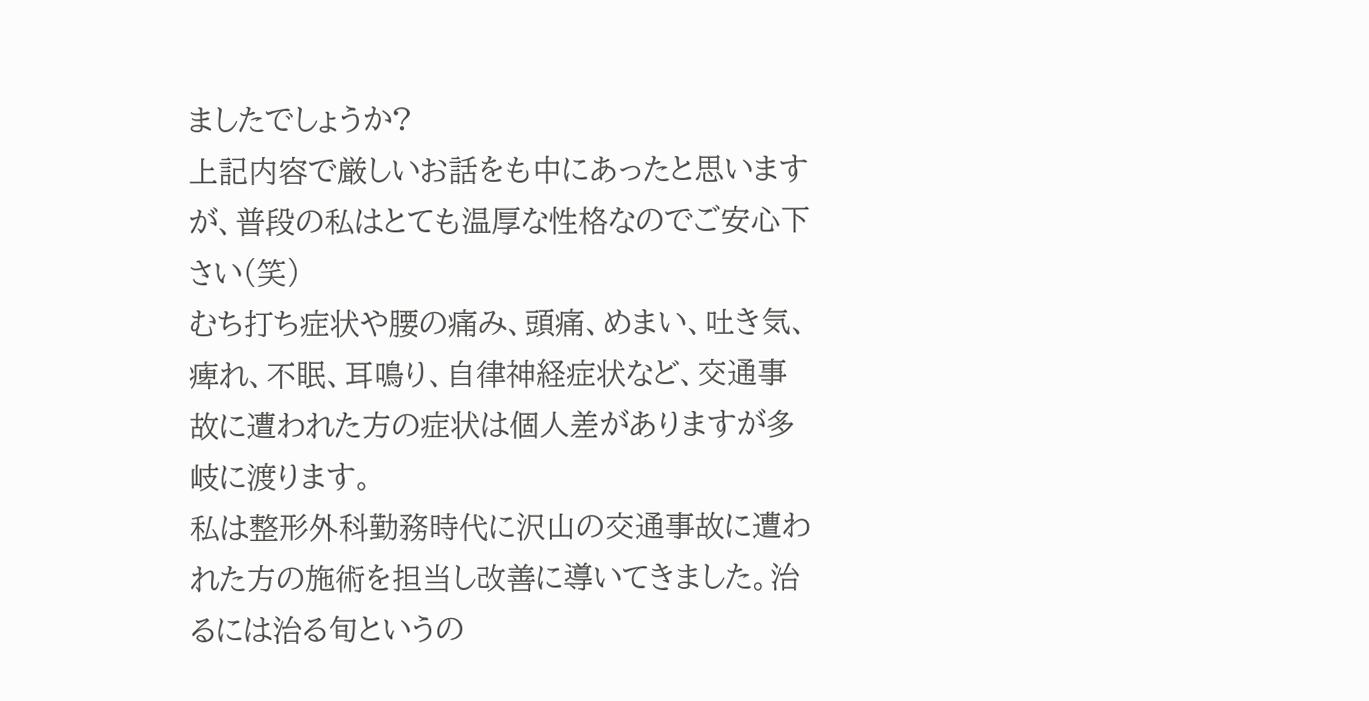ましたでしょうか?
上記内容で厳しいお話をも中にあったと思いますが、普段の私はとても温厚な性格なのでご安心下さい(笑)
むち打ち症状や腰の痛み、頭痛、めまい、吐き気、痺れ、不眠、耳鳴り、自律神経症状など、交通事故に遭われた方の症状は個人差がありますが多岐に渡ります。
私は整形外科勤務時代に沢山の交通事故に遭われた方の施術を担当し改善に導いてきました。治るには治る旬というの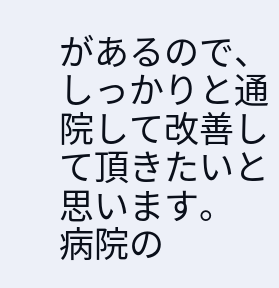があるので、しっかりと通院して改善して頂きたいと思います。
病院の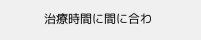治療時間に間に合わ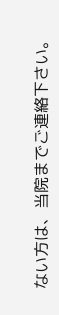ない方は、当院までご連絡下さい。